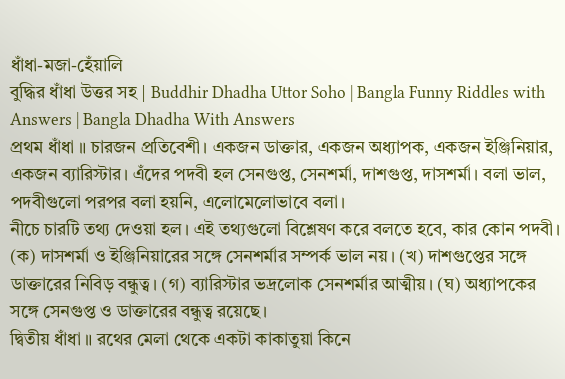ধাঁধা-মজা-হেঁয়ালি
বুদ্ধির ধাঁধা উত্তর সহ | Buddhir Dhadha Uttor Soho | Bangla Funny Riddles with Answers | Bangla Dhadha With Answers
প্রথম ধাঁধা ॥ চারজন প্রতিবেশী। একজন ডাক্তার, একজন অধ্যাপক, একজন ইঞ্জিনিয়ার, একজন ব্যারিস্টার। এঁদের পদবী হল সেনগুপ্ত, সেনশর্মা, দাশগুপ্ত, দাসশর্মা। বলা ভাল, পদবীগুলো পরপর বলা হয়নি, এলোমেলোভাবে বলা।
নীচে চারটি তথ্য দেওয়া হল। এই তথ্যগুলো বিশ্লেষণ করে বলতে হবে, কার কোন পদবী।
(ক) দাসশর্মা ও ইঞ্জিনিয়ারের সঙ্গে সেনশর্মার সম্পর্ক ভাল নয়। (খ) দাশগুপ্তের সঙ্গে ডাক্তারের নিবিড় বন্ধুত্ব। (গ) ব্যারিস্টার ভদ্রলোক সেনশর্মার আত্মীয়। (ঘ) অধ্যাপকের সঙ্গে সেনগুপ্ত ও ডাক্তারের বন্ধুত্ব রয়েছে।
দ্বিতীয় ধাঁধা ॥ রথের মেলা থেকে একটা কাকাতুয়া কিনে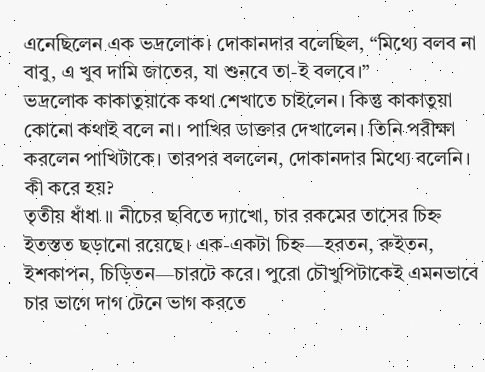এনেছিলেন এক ভদ্রলোক। দোকানদার বলেছিল, “মিথ্যে বলব না বাবু, এ খুব দামি জাতের, যা শুনবে তা-ই বলবে।”
ভদ্রলোক কাকাতুয়াকে কথা শেখাতে চাইলেন। কিন্তু কাকাতুয়া কোনো কথাই বলে না। পাখির ডাক্তার দেখালেন। তিনি পরীক্ষা করলেন পাখিটাকে। তারপর বললেন, দোকানদার মিথ্যে বলেনি। কী করে হয়?
তৃতীয় ধাঁধা ॥ নীচের ছবিতে দ্যাখো, চার রকমের তাসের চিহ্ন ইতস্তত ছড়ানো রয়েছে। এক-একটা চিহ্ন—হরতন, রুইতন, ইশকাপন, চিড়িতন—চারটে করে। পুরো চৌখুপিটাকেই এমনভাবে চার ভাগে দাগ টেনে ভাগ করতে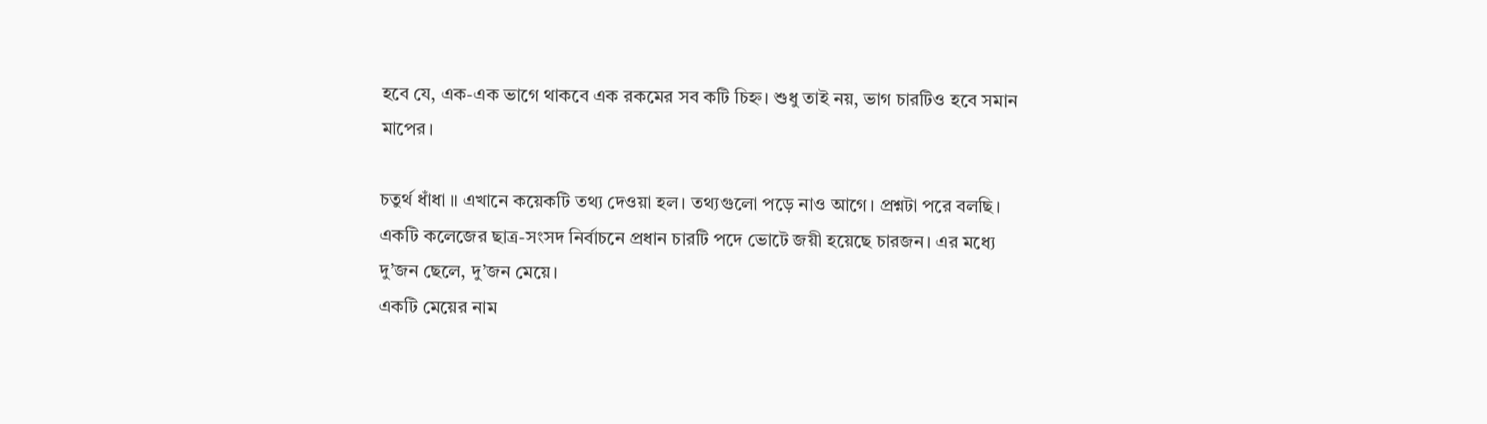হবে যে, এক-এক ভাগে থাকবে এক রকমের সব কটি চিহ্ন। শুধু তাই নয়, ভাগ চারটিও হবে সমান মাপের।

চতুর্থ ধাঁধা ॥ এখানে কয়েকটি তথ্য দেওয়া হল। তথ্যগুলো পড়ে নাও আগে। প্রশ্নটা পরে বলছি।
একটি কলেজের ছাত্র-সংসদ নির্বাচনে প্রধান চারটি পদে ভোটে জয়ী হয়েছে চারজন। এর মধ্যে দু’জন ছেলে, দু’জন মেয়ে।
একটি মেয়ের নাম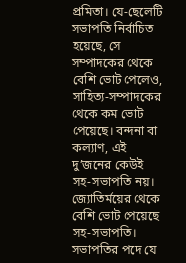প্রমিতা। যে-ছেলেটি সভাপতি নির্বাচিত হয়েছে, সে সম্পাদকের থেকে বেশি ভোট পেলেও, সাহিত্য-সম্পাদকের থেকে কম ভোট পেয়েছে। বন্দনা বা কল্যাণ, এই দু’জনের কেউই সহ-সভাপতি নয়। জ্যোতির্ময়ের থেকে বেশি ভোট পেয়েছে সহ-সভাপতি। সভাপতির পদে যে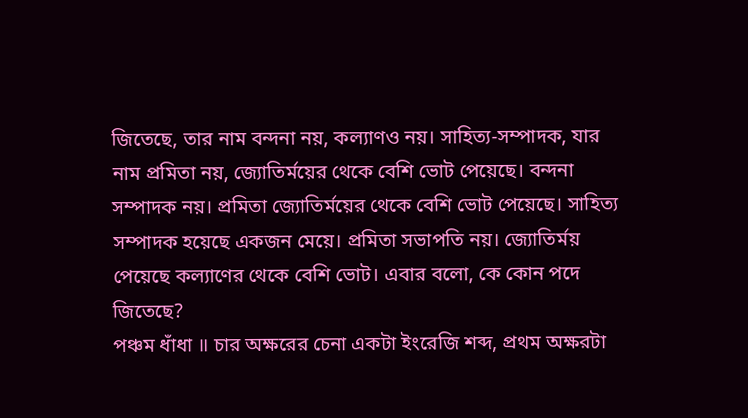জিতেছে, তার নাম বন্দনা নয়, কল্যাণও নয়। সাহিত্য-সম্পাদক, যার নাম প্রমিতা নয়, জ্যোতির্ময়ের থেকে বেশি ভোট পেয়েছে। বন্দনা সম্পাদক নয়। প্রমিতা জ্যোতির্ময়ের থেকে বেশি ভোট পেয়েছে। সাহিত্য সম্পাদক হয়েছে একজন মেয়ে। প্রমিতা সভাপতি নয়। জ্যোতির্ময় পেয়েছে কল্যাণের থেকে বেশি ভোট। এবার বলো, কে কোন পদে জিতেছে?
পঞ্চম ধাঁধা ॥ চার অক্ষরের চেনা একটা ইংরেজি শব্দ, প্রথম অক্ষরটা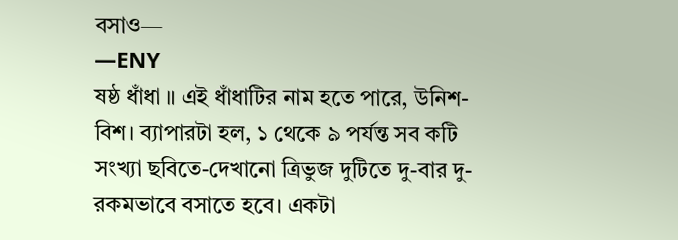বসাও—
—ENY
ষষ্ঠ ধাঁধা ॥ এই ধাঁধাটির নাম হতে পারে, উনিশ-বিশ। ব্যাপারটা হল, ১ থেকে ৯ পর্যন্ত সব কটি সংখ্যা ছবিতে-দেখানো ত্রিভুজ দুটিতে দু-বার দু-রকমভাবে বসাতে হবে। একটা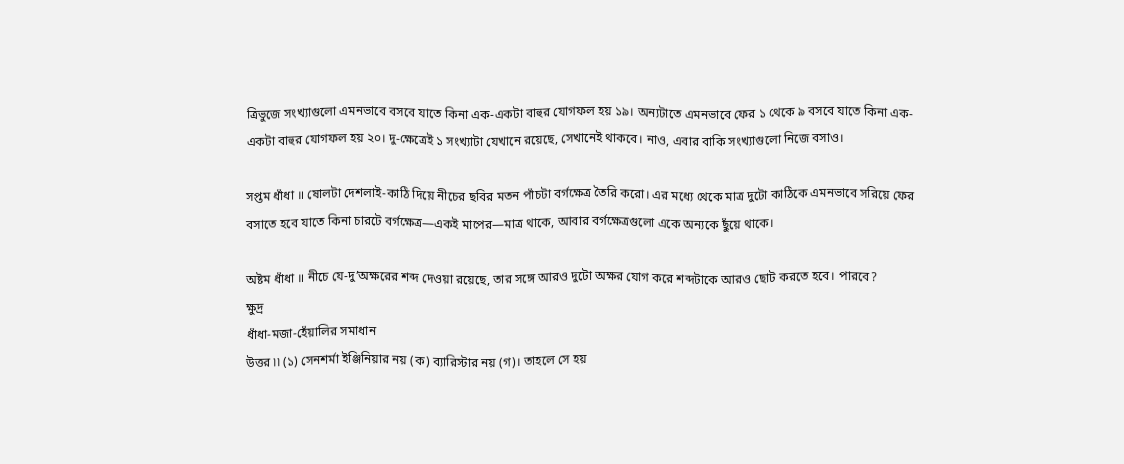ত্রিভুজে সংখ্যাগুলো এমনভাবে বসবে যাতে কিনা এক-একটা বাহুর যোগফল হয় ১৯। অন্যটাতে এমনভাবে ফের ১ থেকে ৯ বসবে যাতে কিনা এক-একটা বাহুর যোগফল হয় ২০। দু-ক্ষেত্রেই ১ সংখ্যাটা যেখানে রয়েছে, সেখানেই থাকবে। নাও, এবার বাকি সংখ্যাগুলো নিজে বসাও।

সপ্তম ধাঁধা ॥ ষোলটা দেশলাই-কাঠি দিয়ে নীচের ছবির মতন পাঁচটা বর্গক্ষেত্র তৈরি করো। এর মধ্যে থেকে মাত্র দুটো কাঠিকে এমনভাবে সরিয়ে ফের বসাতে হবে যাতে কিনা চারটে বর্গক্ষেত্র—একই মাপের—মাত্র থাকে, আবার বর্গক্ষেত্রগুলো একে অন্যকে ছুঁয়ে থাকে।

অষ্টম ধাঁধা ॥ নীচে যে-দু’অক্ষরের শব্দ দেওয়া রয়েছে, তার সঙ্গে আরও দুটো অক্ষর যোগ করে শব্দটাকে আরও ছোট করতে হবে। পারবে?
ক্ষুদ্র
ধাঁধা-মজা-হেঁয়ালির সমাধান
উত্তর ৷৷ (১) সেনশর্মা ইঞ্জিনিয়ার নয় (ক) ব্যারিস্টার নয় (গ)। তাহলে সে হয়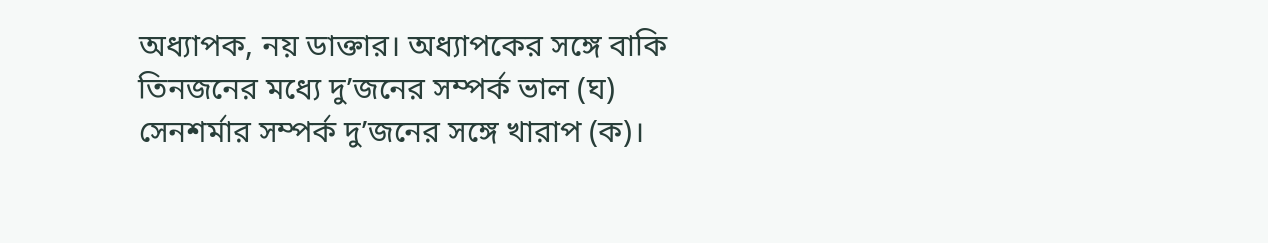অধ্যাপক, নয় ডাক্তার। অধ্যাপকের সঙ্গে বাকি তিনজনের মধ্যে দু’জনের সম্পর্ক ভাল (ঘ) সেনশর্মার সম্পর্ক দু’জনের সঙ্গে খারাপ (ক)।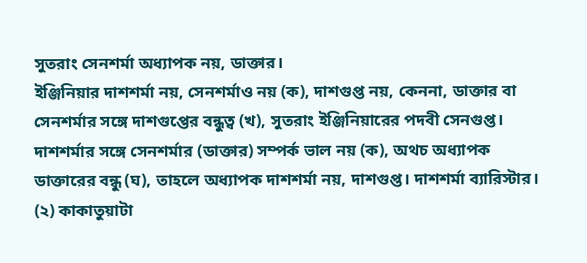সুতরাং সেনশর্মা অধ্যাপক নয়, ডাক্তার।
ইঞ্জিনিয়ার দাশশর্মা নয়, সেনশর্মাও নয় (ক), দাশগুপ্ত নয়, কেননা, ডাক্তার বা সেনশর্মার সঙ্গে দাশগুপ্তের বন্ধুত্ব (খ), সুতরাং ইঞ্জিনিয়ারের পদবী সেনগুপ্ত।
দাশশর্মার সঙ্গে সেনশর্মার (ডাক্তার) সম্পর্ক ভাল নয় (ক), অথচ অধ্যাপক ডাক্তারের বন্ধু (ঘ), তাহলে অধ্যাপক দাশশর্মা নয়, দাশগুপ্ত। দাশশর্মা ব্যারিস্টার।
(২) কাকাতুয়াটা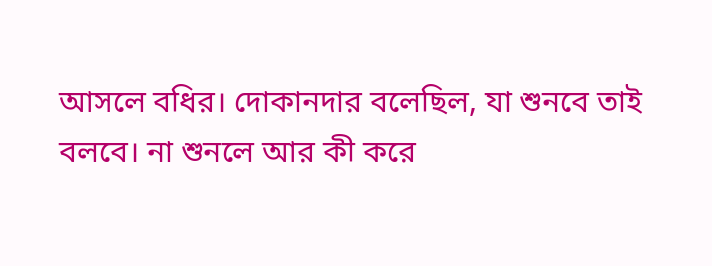আসলে বধির। দোকানদার বলেছিল, যা শুনবে তাই বলবে। না শুনলে আর কী করে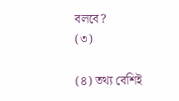বলবে?
(৩)

(৪) তথ্য বেশিই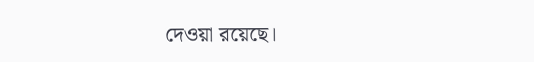দেওয়া রয়েছে।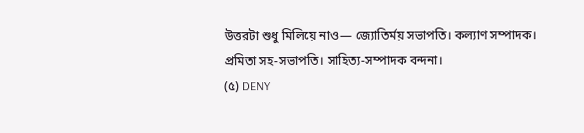উত্তরটা শুধু মিলিয়ে নাও— জ্যোতির্ময় সভাপতি। কল্যাণ সম্পাদক। প্রমিতা সহ-সভাপতি। সাহিত্য-সম্পাদক বন্দনা।
(৫) DENY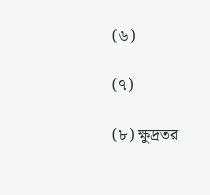(৬)

(৭)

(৮) ক্ষুদ্রতর